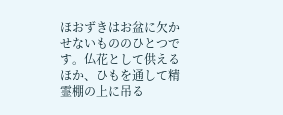ほおずきはお盆に欠かせないもののひとつです。仏花として供えるほか、ひもを通して精霊棚の上に吊る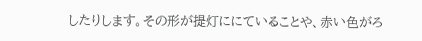したりします。その形が提灯ににていることや、赤い色がろ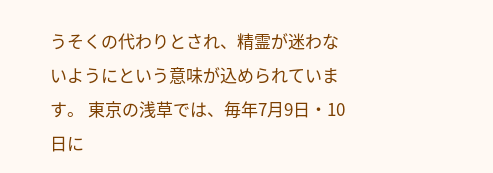うそくの代わりとされ、精霊が迷わないようにという意味が込められています。 東京の浅草では、毎年7月9日・10日に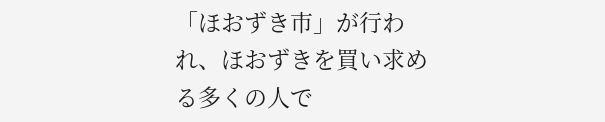「ほおずき市」が行われ、ほおずきを買い求める多くの人で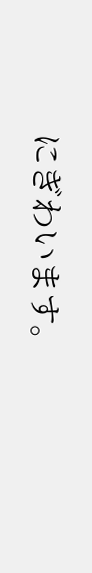にぎわいます。